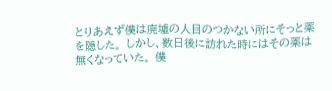とりあえず僕は廃墟の人目のつかない所にそっと薬を隠した。 しかし、数日後に訪れた時にはその薬は無くなっていた。 僕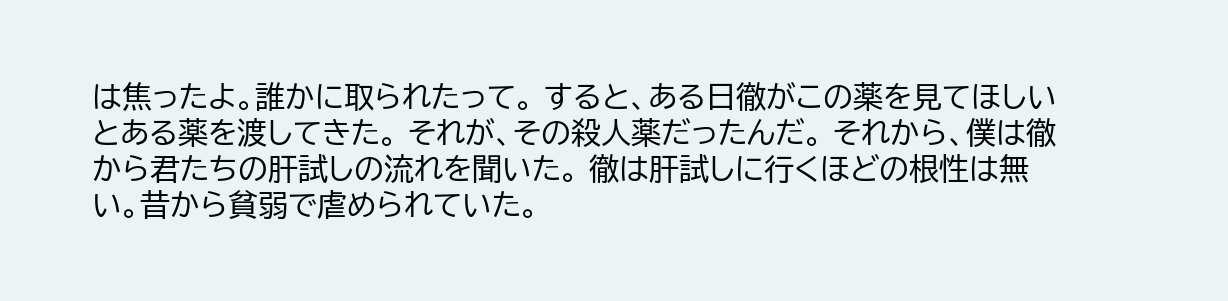は焦ったよ。誰かに取られたって。 すると、ある日徹がこの薬を見てほしいとある薬を渡してきた。 それが、その殺人薬だったんだ。 それから、僕は徹から君たちの肝試しの流れを聞いた。 徹は肝試しに行くほどの根性は無い。昔から貧弱で虐められていた。